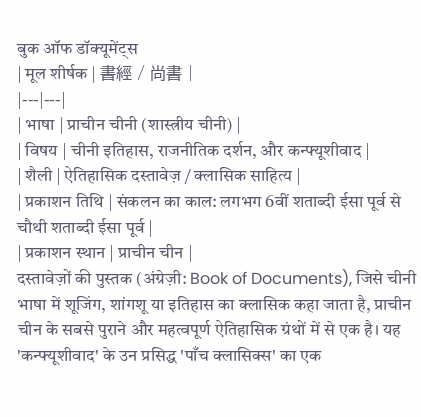बुक ऑफ डॉक्यूमेंट्स
| मूल शीर्षक | 書經 / 尚書 |
|---|---|
| भाषा | प्राचीन चीनी (शास्त्रीय चीनी) |
| विषय | चीनी इतिहास, राजनीतिक दर्शन, और कन्फ्यूशीवाद |
| शैली | ऐतिहासिक दस्तावेज़ / क्लासिक साहित्य |
| प्रकाशन तिथि | संकलन का काल: लगभग 6वीं शताब्दी ईसा पूर्व से चौथी शताब्दी ईसा पूर्व |
| प्रकाशन स्थान | प्राचीन चीन |
दस्तावेज़ों की पुस्तक (अंग्रेज़ी: Book of Documents), जिसे चीनी भाषा में शूजिंग, शांगशू या इतिहास का क्लासिक कहा जाता है, प्राचीन चीन के सबसे पुराने और महत्वपूर्ण ऐतिहासिक ग्रंथों में से एक है। यह 'कन्फ्यूशीवाद' के उन प्रसिद्ध 'पाँच क्लासिक्स' का एक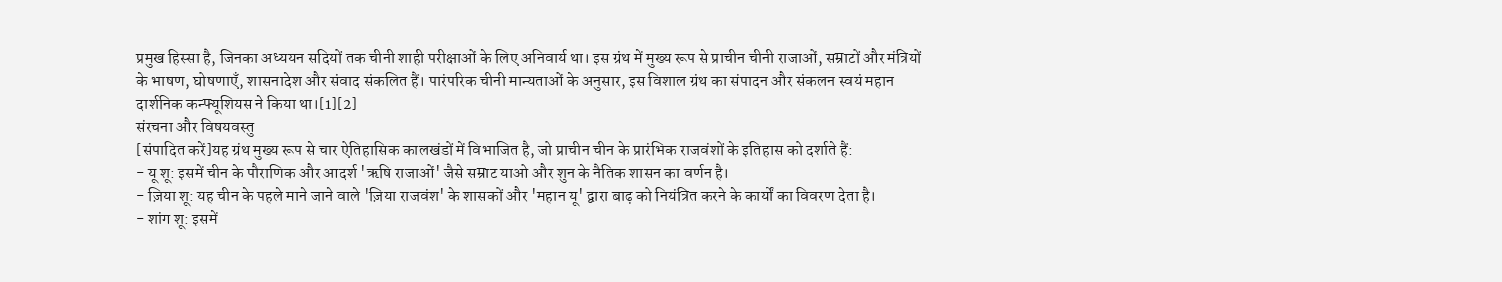प्रमुख हिस्सा है, जिनका अध्ययन सदियों तक चीनी शाही परीक्षाओं के लिए अनिवार्य था। इस ग्रंथ में मुख्य रूप से प्राचीन चीनी राजाओं, सम्राटों और मंत्रियों के भाषण, घोषणाएँ, शासनादेश और संवाद संकलित हैं। पारंपरिक चीनी मान्यताओं के अनुसार, इस विशाल ग्रंथ का संपादन और संकलन स्वयं महान दार्शनिक कन्फ्यूशियस ने किया था।[1][2]
संरचना और विषयवस्तु
[संपादित करें]यह ग्रंथ मुख्य रूप से चार ऐतिहासिक कालखंडों में विभाजित है, जो प्राचीन चीन के प्रारंभिक राजवंशों के इतिहास को दर्शाते हैं:
- यू शू: इसमें चीन के पौराणिक और आदर्श 'ऋषि राजाओं' जैसे सम्राट याओ और शुन के नैतिक शासन का वर्णन है।
- ज़िया शू: यह चीन के पहले माने जाने वाले 'ज़िया राजवंश' के शासकों और 'महान यू' द्वारा बाढ़ को नियंत्रित करने के कार्यों का विवरण देता है।
- शांग शू: इसमें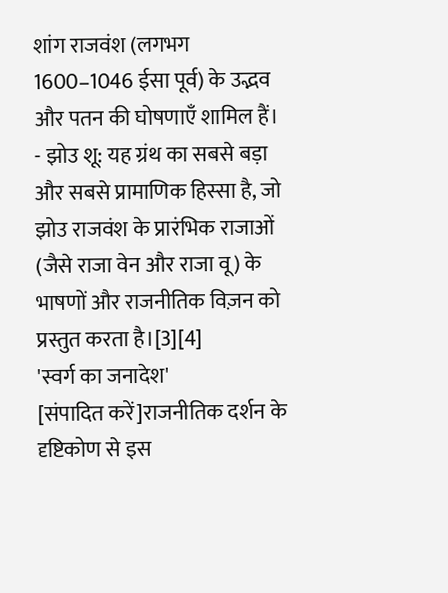शांग राजवंश (लगभग 1600–1046 ईसा पूर्व) के उद्भव और पतन की घोषणाएँ शामिल हैं।
- झोउ शू: यह ग्रंथ का सबसे बड़ा और सबसे प्रामाणिक हिस्सा है, जो झोउ राजवंश के प्रारंभिक राजाओं (जैसे राजा वेन और राजा वू) के भाषणों और राजनीतिक विज़न को प्रस्तुत करता है।[3][4]
'स्वर्ग का जनादेश'
[संपादित करें]राजनीतिक दर्शन के दृष्टिकोण से इस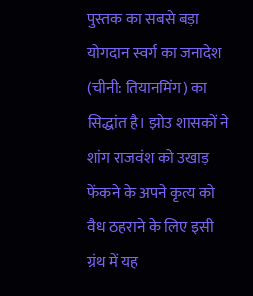पुस्तक का सबसे बड़ा योगदान स्वर्ग का जनादेश (चीनी: तियानमिंग) का सिद्धांत है। झोउ शासकों ने शांग राजवंश को उखाड़ फेंकने के अपने कृत्य को वैध ठहराने के लिए इसी ग्रंथ में यह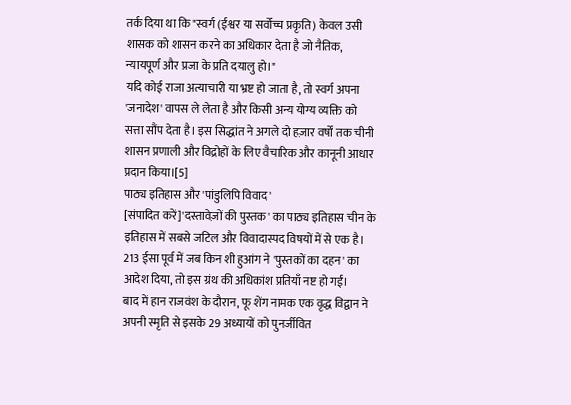तर्क दिया था कि "स्वर्ग (ईश्वर या सर्वोच्च प्रकृति) केवल उसी शासक को शासन करने का अधिकार देता है जो नैतिक, न्यायपूर्ण और प्रजा के प्रति दयालु हो।"
यदि कोई राजा अत्याचारी या भ्रष्ट हो जाता है, तो स्वर्ग अपना 'जनादेश' वापस ले लेता है और किसी अन्य योग्य व्यक्ति को सत्ता सौंप देता है। इस सिद्धांत ने अगले दो हज़ार वर्षों तक चीनी शासन प्रणाली और विद्रोहों के लिए वैचारिक और कानूनी आधार प्रदान किया।[5]
पाठ्य इतिहास और 'पांडुलिपि विवाद'
[संपादित करें]'दस्तावेज़ों की पुस्तक' का पाठ्य इतिहास चीन के इतिहास में सबसे जटिल और विवादास्पद विषयों में से एक है। 213 ईसा पूर्व में जब किन शी हुआंग ने 'पुस्तकों का दहन' का आदेश दिया, तो इस ग्रंथ की अधिकांश प्रतियाँ नष्ट हो गईं।
बाद में हान राजवंश के दौरान, फू शेंग नामक एक वृद्ध विद्वान ने अपनी स्मृति से इसके 29 अध्यायों को पुनर्जीवित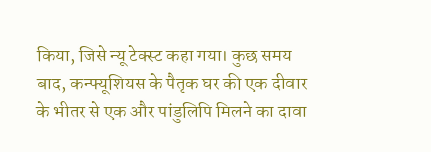किया, जिसे न्यू टेक्स्ट कहा गया। कुछ समय बाद, कन्फ्यूशियस के पैतृक घर की एक दीवार के भीतर से एक और पांडुलिपि मिलने का दावा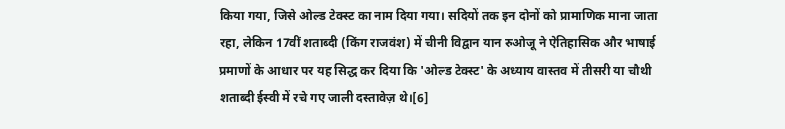किया गया, जिसे ओल्ड टेक्स्ट का नाम दिया गया। सदियों तक इन दोनों को प्रामाणिक माना जाता रहा, लेकिन 17वीं शताब्दी (किंग राजवंश) में चीनी विद्वान यान रुओजू ने ऐतिहासिक और भाषाई प्रमाणों के आधार पर यह सिद्ध कर दिया कि 'ओल्ड टेक्स्ट' के अध्याय वास्तव में तीसरी या चौथी शताब्दी ईस्वी में रचे गए जाली दस्तावेज़ थे।[6]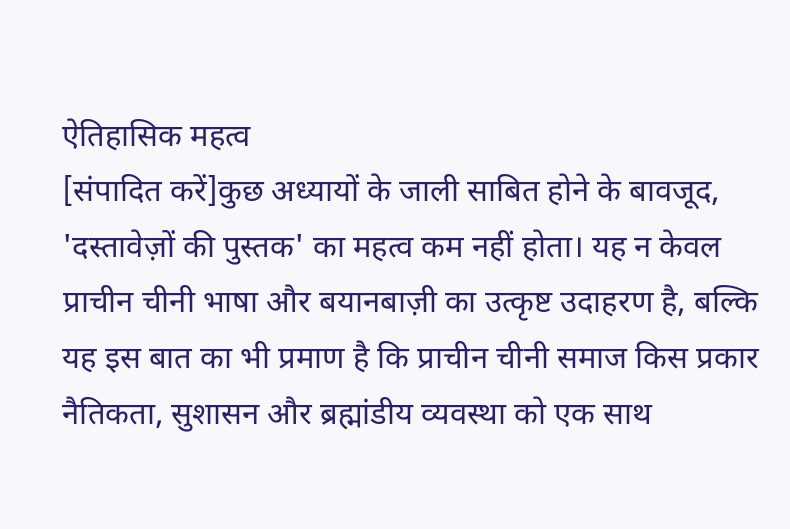ऐतिहासिक महत्व
[संपादित करें]कुछ अध्यायों के जाली साबित होने के बावजूद, 'दस्तावेज़ों की पुस्तक' का महत्व कम नहीं होता। यह न केवल प्राचीन चीनी भाषा और बयानबाज़ी का उत्कृष्ट उदाहरण है, बल्कि यह इस बात का भी प्रमाण है कि प्राचीन चीनी समाज किस प्रकार नैतिकता, सुशासन और ब्रह्मांडीय व्यवस्था को एक साथ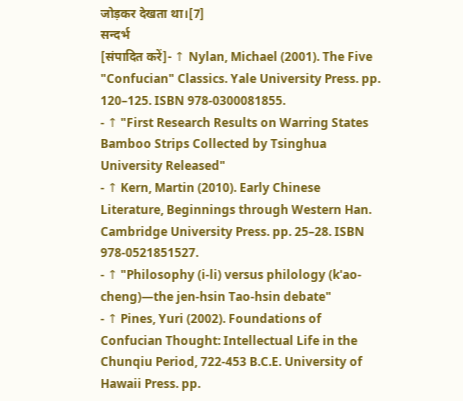जोड़कर देखता था।[7]
सन्दर्भ
[संपादित करें]- ↑ Nylan, Michael (2001). The Five "Confucian" Classics. Yale University Press. pp. 120–125. ISBN 978-0300081855.
- ↑ "First Research Results on Warring States Bamboo Strips Collected by Tsinghua University Released"
- ↑ Kern, Martin (2010). Early Chinese Literature, Beginnings through Western Han. Cambridge University Press. pp. 25–28. ISBN 978-0521851527.
- ↑ "Philosophy (i-li) versus philology (k'ao-cheng)—the jen-hsin Tao-hsin debate"
- ↑ Pines, Yuri (2002). Foundations of Confucian Thought: Intellectual Life in the Chunqiu Period, 722-453 B.C.E. University of Hawaii Press. pp.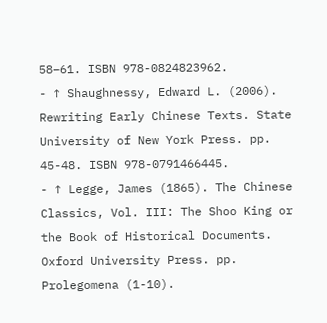58–61. ISBN 978-0824823962.
- ↑ Shaughnessy, Edward L. (2006). Rewriting Early Chinese Texts. State University of New York Press. pp. 45-48. ISBN 978-0791466445.
- ↑ Legge, James (1865). The Chinese Classics, Vol. III: The Shoo King or the Book of Historical Documents. Oxford University Press. pp. Prolegomena (1-10).